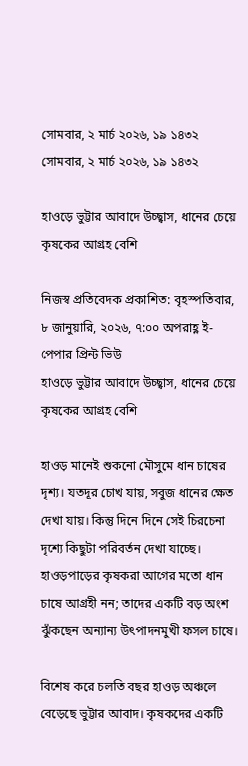সোমবার, ২ মার্চ ২০২৬, ১৯ ১৪৩২
সোমবার, ২ মার্চ ২০২৬, ১৯ ১৪৩২

হাওড়ে ভুট্টার আবাদে উচ্ছ্বাস, ধানের চেয়ে কৃষকের আগ্রহ বেশি

নিজস্ব প্রতিবেদক প্রকাশিত: বৃহস্পতিবার, ৮ জানুয়ারি, ২০২৬, ৭:০০ অপরাহ্ণ ই-পেপার প্রিন্ট ভিউ
হাওড়ে ভুট্টার আবাদে উচ্ছ্বাস, ধানের চেয়ে কৃষকের আগ্রহ বেশি

হাওড় মানেই শুকনো মৌসুমে ধান চাষের দৃশ্য। যতদূর চোখ যায়, সবুজ ধানের ক্ষেত দেখা যায়। কিন্তু দিনে দিনে সেই চিরচেনা দৃশ্যে কিছুটা পরিবর্তন দেখা যাচ্ছে। হাওড়পাড়ের কৃষকরা আগের মতো ধান চাষে আগ্রহী নন; তাদের একটি বড় অংশ ঝুঁকছেন অন্যান্য উৎপাদনমুখী ফসল চাষে।

বিশেষ করে চলতি বছর হাওড় অঞ্চলে বেড়েছে ভুট্টার আবাদ। কৃষকদের একটি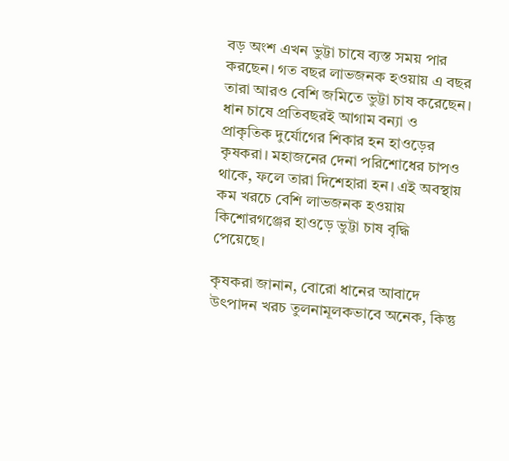বড় অংশ এখন ভুট্টা চাষে ব্যস্ত সময় পার করছেন। গত বছর লাভজনক হওয়ায় এ বছর তারা আরও বেশি জমিতে ভুট্টা চাষ করেছেন। ধান চাষে প্রতিবছরই আগাম বন্যা ও প্রাকৃতিক দুর্যোগের শিকার হন হাওড়ের কৃষকরা। মহাজনের দেনা পরিশোধের চাপও থাকে, ফলে তারা দিশেহারা হন। এই অবস্থায় কম খরচে বেশি লাভজনক হওয়ায় কিশোরগঞ্জের হাওড়ে ভুট্টা চাষ বৃদ্ধি পেয়েছে।

কৃষকরা জানান, বোরো ধানের আবাদে উৎপাদন খরচ তুলনামূলকভাবে অনেক, কিন্তু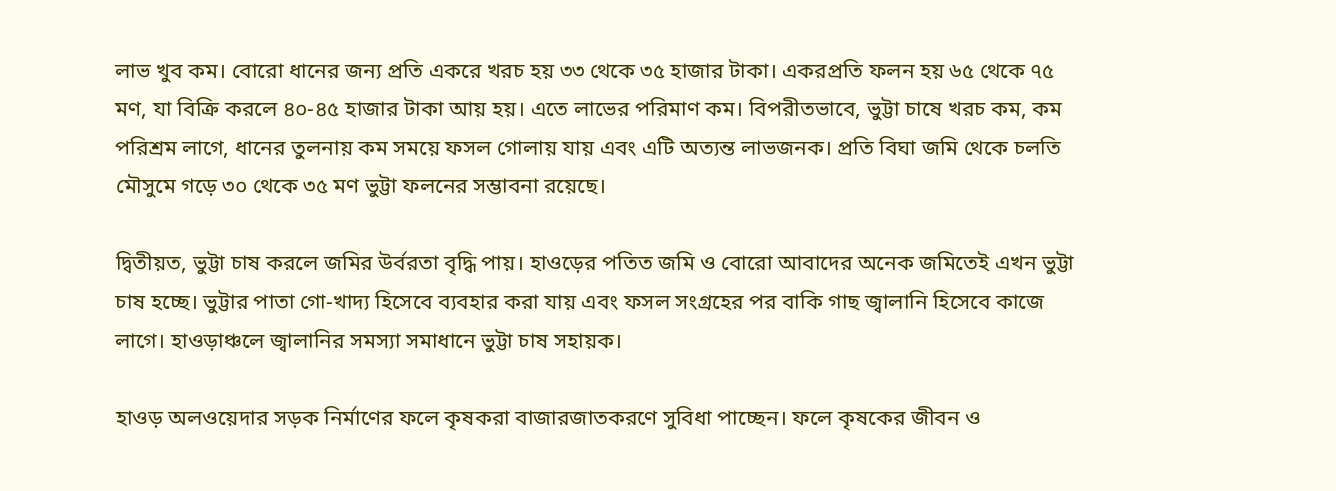লাভ খুব কম। বোরো ধানের জন্য প্রতি একরে খরচ হয় ৩৩ থেকে ৩৫ হাজার টাকা। একরপ্রতি ফলন হয় ৬৫ থেকে ৭৫ মণ, যা বিক্রি করলে ৪০-৪৫ হাজার টাকা আয় হয়। এতে লাভের পরিমাণ কম। বিপরীতভাবে, ভুট্টা চাষে খরচ কম, কম পরিশ্রম লাগে, ধানের তুলনায় কম সময়ে ফসল গোলায় যায় এবং এটি অত্যন্ত লাভজনক। প্রতি বিঘা জমি থেকে চলতি মৌসুমে গড়ে ৩০ থেকে ৩৫ মণ ভুট্টা ফলনের সম্ভাবনা রয়েছে।

দ্বিতীয়ত, ভুট্টা চাষ করলে জমির উর্বরতা বৃদ্ধি পায়। হাওড়ের পতিত জমি ও বোরো আবাদের অনেক জমিতেই এখন ভুট্টা চাষ হচ্ছে। ভুট্টার পাতা গো-খাদ্য হিসেবে ব্যবহার করা যায় এবং ফসল সংগ্রহের পর বাকি গাছ জ্বালানি হিসেবে কাজে লাগে। হাওড়াঞ্চলে জ্বালানির সমস্যা সমাধানে ভুট্টা চাষ সহায়ক।

হাওড় অলওয়েদার সড়ক নির্মাণের ফলে কৃষকরা বাজারজাতকরণে সুবিধা পাচ্ছেন। ফলে কৃষকের জীবন ও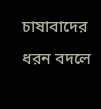চাষাবাদের ধরন বদলে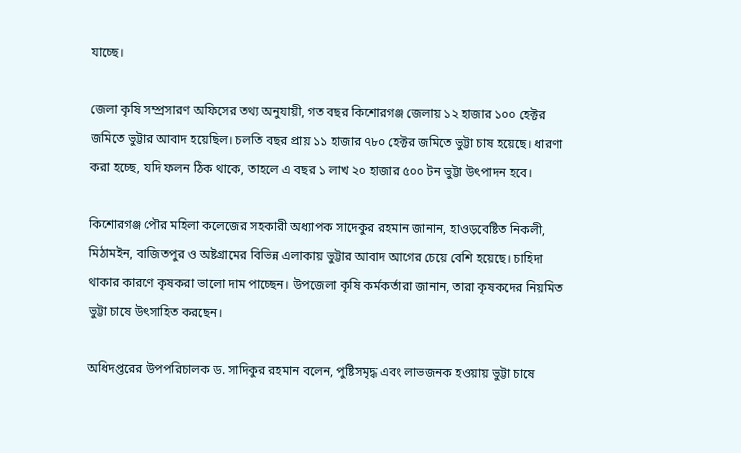যাচ্ছে।

জেলা কৃষি সম্প্রসারণ অফিসের তথ‌্য অনুযায়ী, গত বছর কিশোরগঞ্জ জেলায় ১২ হাজার ১০০ হেক্টর জমিতে ভুট্টার আবাদ হয়েছিল। চলতি বছর প্রায় ১১ হাজার ৭৮০ হেক্টর জমিতে ভুট্টা চাষ হয়েছে। ধারণা করা হচ্ছে, যদি ফলন ঠিক থাকে, তাহলে এ বছর ১ লাখ ২০ হাজার ৫০০ টন ভুট্টা উৎপাদন হবে।

কিশোরগঞ্জ পৌর মহিলা কলেজের সহকারী অধ্যাপক সাদেকুর রহমান জানান, হাওড়বেষ্টিত নিকলী, মিঠামইন, বাজিতপুর ও অষ্টগ্রামের বিভিন্ন এলাকায় ভুট্টার আবাদ আগের চেয়ে বেশি হয়েছে। চাহিদা থাকার কারণে কৃষকরা ভালো দাম পাচ্ছেন। উপজেলা কৃষি কর্মকর্তারা জানান, তারা কৃষকদের নিয়মিত ভুট্টা চাষে উৎসাহিত করছেন।

অধিদপ্তরের উপপরিচালক ড. সাদিকুর রহমান বলেন, পুষ্টিসমৃদ্ধ এবং লাভজনক হওয়ায় ভুট্টা চাষে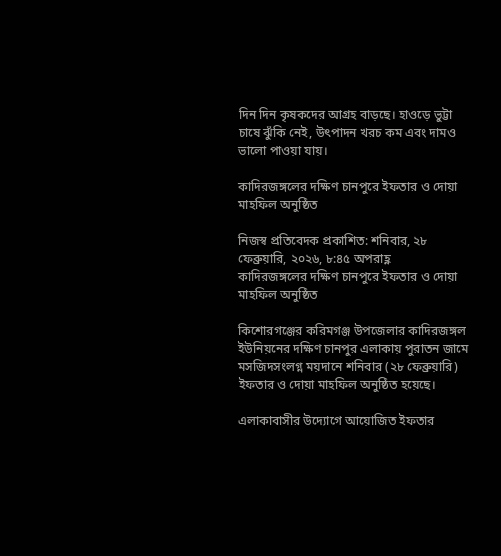দিন দিন কৃষকদের আগ্রহ বাড়ছে। হাওড়ে ভুট্টা চাষে ঝুঁকি নেই, উৎপাদন খরচ কম এবং দামও ভালো পাওয়া যায়।

কাদিরজঙ্গলের দক্ষিণ চানপুরে ইফতার ও দোয়া মাহফিল অনুষ্ঠিত

নিজস্ব প্রতিবেদক প্রকাশিত: শনিবার, ২৮ ফেব্রুয়ারি, ২০২৬, ৮:৪৫ অপরাহ্ণ
কাদিরজঙ্গলের দক্ষিণ চানপুরে ইফতার ও দোয়া মাহফিল অনুষ্ঠিত

কিশোরগঞ্জের করিমগঞ্জ উপজেলার কাদিরজঙ্গল ইউনিয়নের দক্ষিণ চানপুর এলাকায় পুরাতন জামে মসজিদসংলগ্ন ময়দানে শনিবার (২৮ ফেব্রুয়ারি) ইফতার ও দোয়া মাহফিল অনুষ্ঠিত হয়েছে।

এলাকাবাসীর উদ্যোগে আয়োজিত ইফতার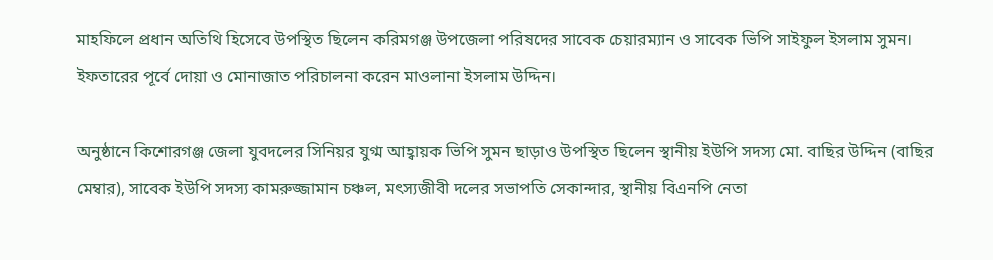মাহফিলে প্রধান অতিথি হিসেবে উপস্থিত ছিলেন করিমগঞ্জ উপজেলা পরিষদের সাবেক চেয়ারম্যান ও সাবেক ভিপি সাইফুল ইসলাম সুমন। ইফতারের পূর্বে দোয়া ও মোনাজাত পরিচালনা করেন মাওলানা ইসলাম উদ্দিন।

অনুষ্ঠানে কিশোরগঞ্জ জেলা যুবদলের সিনিয়র যুগ্ম আহ্বায়ক ভিপি সুমন ছাড়াও উপস্থিত ছিলেন স্থানীয় ইউপি সদস্য মো. বাছির উদ্দিন (বাছির মেম্বার), সাবেক ইউপি সদস্য কামরুজ্জামান চঞ্চল, মৎস্যজীবী দলের সভাপতি সেকান্দার, স্থানীয় বিএনপি নেতা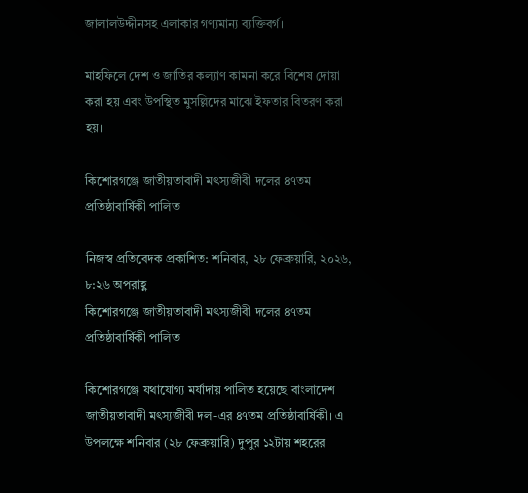জালালউদ্দীনসহ এলাকার গণ্যমান্য ব্যক্তিবর্গ।

মাহফিলে দেশ ও জাতির কল্যাণ কামনা করে বিশেষ দোয়া করা হয় এবং উপস্থিত মুসল্লিদের মাঝে ইফতার বিতরণ করা হয়।

কিশোরগঞ্জে জাতীয়তাবাদী মৎস্যজীবী দলের ৪৭তম প্রতিষ্ঠাবার্ষিকী পালিত

নিজস্ব প্রতিবেদক প্রকাশিত: শনিবার, ২৮ ফেব্রুয়ারি, ২০২৬, ৮:২৬ অপরাহ্ণ
কিশোরগঞ্জে জাতীয়তাবাদী মৎস্যজীবী দলের ৪৭তম প্রতিষ্ঠাবার্ষিকী পালিত

কিশোরগঞ্জে যথাযোগ্য মর্যাদায় পালিত হয়েছে বাংলাদেশ জাতীয়তাবাদী মৎস্যজীবী দল-এর ৪৭তম প্রতিষ্ঠাবার্ষিকী। এ উপলক্ষে শনিবার (২৮ ফেব্রুয়ারি) দুপুর ১২টায় শহরের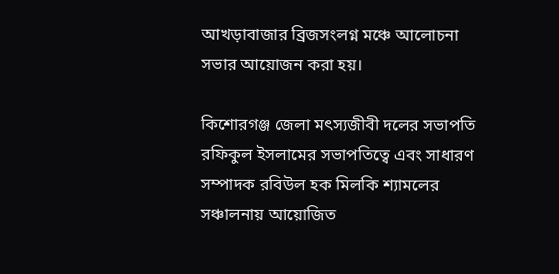আখড়াবাজার ব্রিজসংলগ্ন মঞ্চে আলোচনা সভার আয়োজন করা হয়।

কিশোরগঞ্জ জেলা মৎস্যজীবী দলের সভাপতি রফিকুল ইসলামের সভাপতিত্বে এবং সাধারণ সম্পাদক রবিউল হক মিলকি শ্যামলের সঞ্চালনায় আয়োজিত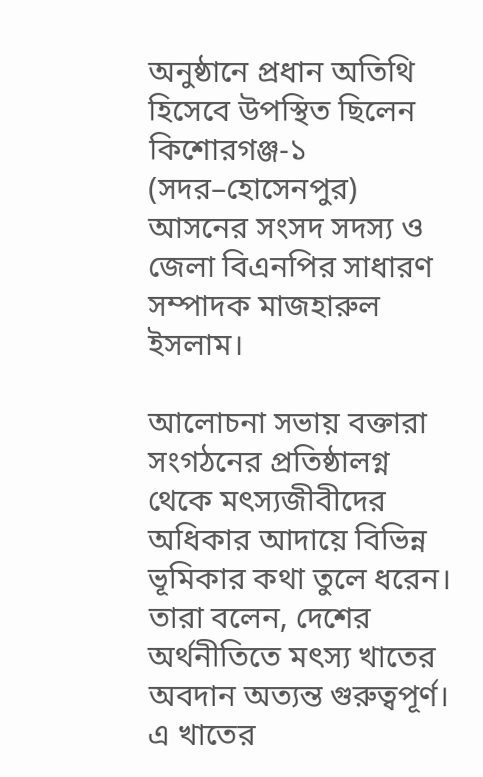অনুষ্ঠানে প্রধান অতিথি হিসেবে উপস্থিত ছিলেন কিশোরগঞ্জ-১ (সদর–হোসেনপুর) আসনের সংসদ সদস্য ও জেলা বিএনপির সাধারণ সম্পাদক মাজহারুল ইসলাম।

আলোচনা সভায় বক্তারা সংগঠনের প্রতিষ্ঠালগ্ন থেকে মৎস্যজীবীদের অধিকার আদায়ে বিভিন্ন ভূমিকার কথা তুলে ধরেন। তারা বলেন, দেশের অর্থনীতিতে মৎস্য খাতের অবদান অত্যন্ত গুরুত্বপূর্ণ। এ খাতের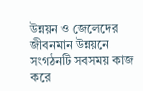উন্নয়ন ও জেলেদের জীবনমান উন্নয়নে সংগঠনটি সবসময় কাজ করে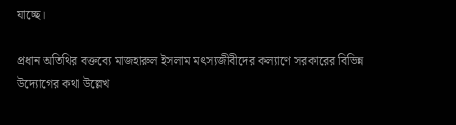যাচ্ছে।

প্রধান অতিথির বক্তব্যে মাজহারুল ইসলাম মৎস্যজীবীদের কল্যাণে সরকারের বিভিন্ন উদ্যোগের কথা উল্লেখ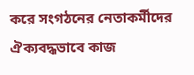করে সংগঠনের নেতাকর্মীদের ঐক্যবদ্ধভাবে কাজ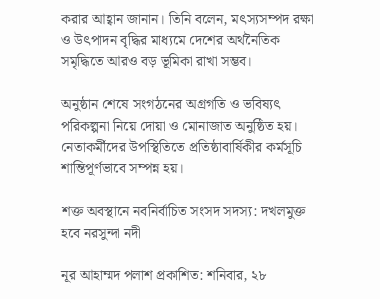করার আহ্বান জানান। তিনি বলেন, মৎস্যসম্পদ রক্ষা ও উৎপাদন বৃদ্ধির মাধ্যমে দেশের অর্থনৈতিক সমৃদ্ধিতে আরও বড় ভূমিকা রাখা সম্ভব।

অনুষ্ঠান শেষে সংগঠনের অগ্রগতি ও ভবিষ্যৎ পরিকল্পনা নিয়ে দোয়া ও মোনাজাত অনুষ্ঠিত হয়। নেতাকর্মীদের উপস্থিতিতে প্রতিষ্ঠাবার্ষিকীর কর্মসূচি শান্তিপূর্ণভাবে সম্পন্ন হয়।

শক্ত অবস্থানে নবনির্বাচিত সংসদ সদস্য: দখলমুক্ত হবে নরসুন্দা নদী

নূর আহাম্মদ পলাশ প্রকাশিত: শনিবার, ২৮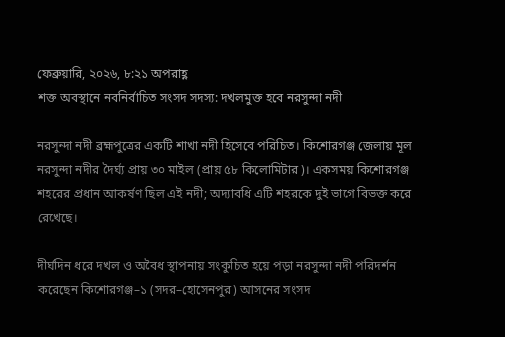ফেব্রুয়ারি, ২০২৬, ৮:২১ অপরাহ্ণ
শক্ত অবস্থানে নবনির্বাচিত সংসদ সদস্য: দখলমুক্ত হবে নরসুন্দা নদী

নরসুন্দা নদী ব্রহ্মপুত্রের একটি শাখা নদী হিসেবে পরিচিত। কিশোরগঞ্জ জেলায় মূল নরসুন্দা নদীর দৈর্ঘ্য প্রায় ৩০ মাইল (প্রায় ৫৮ কিলোমিটার)। একসময় কিশোরগঞ্জ শহরের প্রধান আকর্ষণ ছিল এই নদী; অদ্যাবধি এটি শহরকে দুই ভাগে বিভক্ত করে রেখেছে।

দীর্ঘদিন ধরে দখল ও অবৈধ স্থাপনায় সংকুচিত হয়ে পড়া নরসুন্দা নদী পরিদর্শন করেছেন কিশোরগঞ্জ–১ (সদর–হোসেনপুর) আসনের সংসদ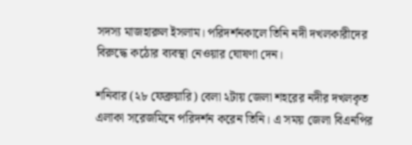সদস্য মাজহারুল ইসলাম। পরিদর্শনকালে তিনি নদী দখলকারীদের বিরুদ্ধে কঠোর ব্যবস্থা নেওয়ার ঘোষণা দেন।

শনিবার (২৮ ফেব্রুয়ারি) বেলা ২টায় জেলা শহরের নদীর দখলকৃত এলাকা সরেজমিনে পরিদর্শন করেন তিনি। এ সময় জেলা বিএনপির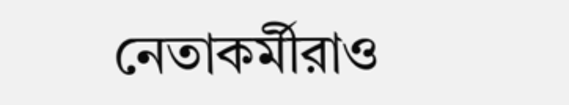নেতাকর্মীরাও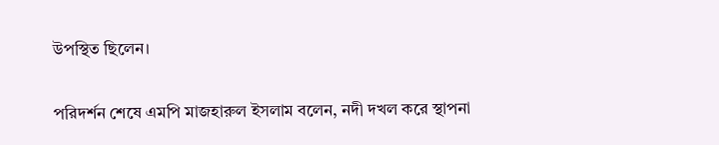উপস্থিত ছিলেন।

পরিদর্শন শেষে এমপি মাজহারুল ইসলাম বলেন, নদী দখল করে স্থাপনা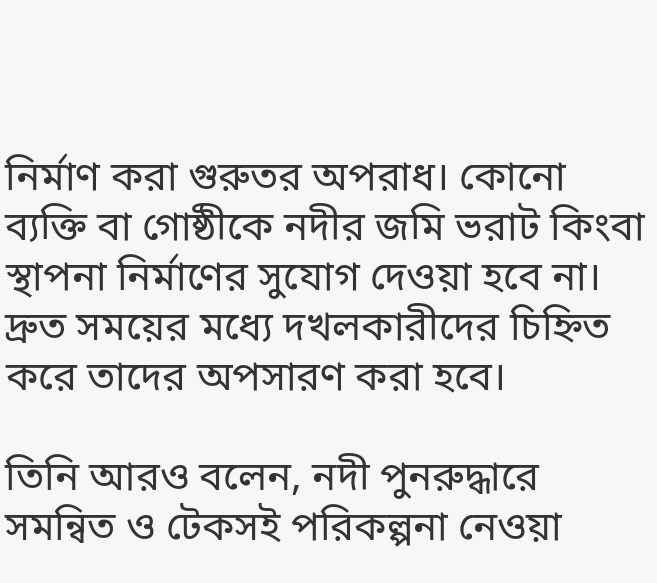নির্মাণ করা গুরুতর অপরাধ। কোনো ব্যক্তি বা গোষ্ঠীকে নদীর জমি ভরাট কিংবা স্থাপনা নির্মাণের সুযোগ দেওয়া হবে না। দ্রুত সময়ের মধ্যে দখলকারীদের চিহ্নিত করে তাদের অপসারণ করা হবে।

তিনি আরও বলেন, নদী পুনরুদ্ধারে সমন্বিত ও টেকসই পরিকল্পনা নেওয়া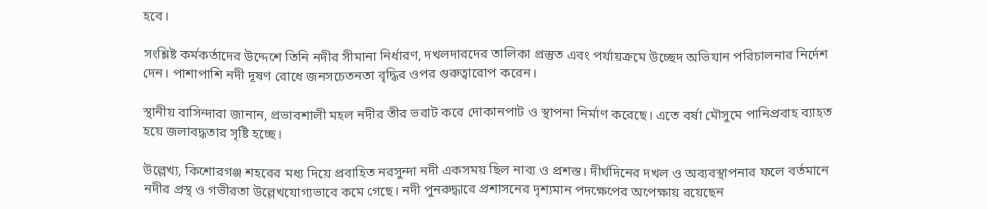হবে।

সংশ্লিষ্ট কর্মকর্তাদের উদ্দেশে তিনি নদীর সীমানা নির্ধারণ, দখলদারদের তালিকা প্রস্তুত এবং পর্যায়ক্রমে উচ্ছেদ অভিযান পরিচালনার নির্দেশ দেন। পাশাপাশি নদী দূষণ রোধে জনসচেতনতা বৃদ্ধির ওপর গুরুত্বারোপ করেন।

স্থানীয় বাসিন্দারা জানান, প্রভাবশালী মহল নদীর তীর ভরাট করে দোকানপাট ও স্থাপনা নির্মাণ করেছে। এতে বর্ষা মৌসুমে পানিপ্রবাহ ব্যাহত হয়ে জলাবদ্ধতার সৃষ্টি হচ্ছে।

উল্লেখ্য, কিশোরগঞ্জ শহরের মধ্য দিয়ে প্রবাহিত নরসুন্দা নদী একসময় ছিল নাব্য ও প্রশস্ত। দীর্ঘদিনের দখল ও অব্যবস্থাপনার ফলে বর্তমানে নদীর প্রস্থ ও গভীরতা উল্লেখযোগ্যভাবে কমে গেছে। নদী পুনরুদ্ধারে প্রশাসনের দৃশ্যমান পদক্ষেপের অপেক্ষায় রয়েছেন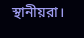স্থানীয়রা।